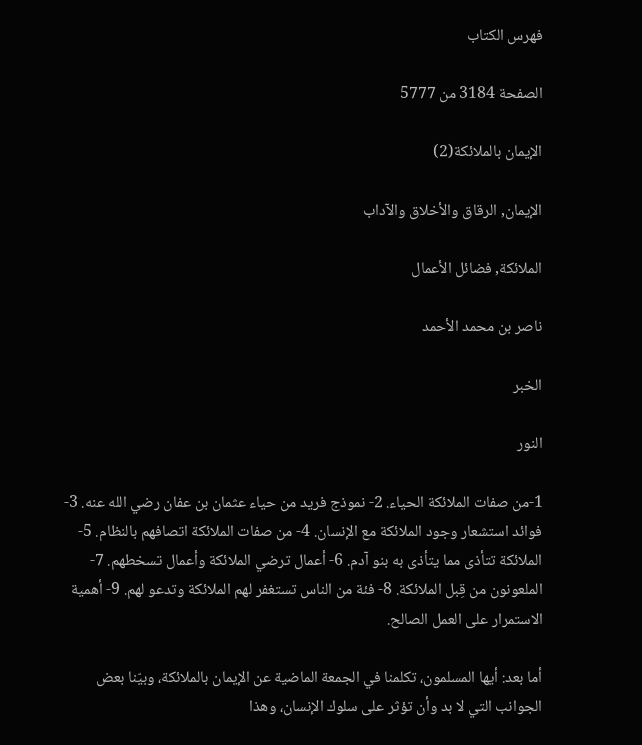فهرس الكتاب

الصفحة 3184 من 5777

الإيمان بالملائكة(2)

الإيمان, الرقاق والأخلاق والآداب

الملائكة, فضائل الأعمال

ناصر بن محمد الأحمد

الخبر

النور

1-من صفات الملائكة الحياء. 2- نموذج فريد من حياء عثمان بن عفان رضي الله عنه. 3- فوائد استشعار وجود الملائكة مع الإنسان. 4- من صفات الملائكة اتصافهم بالنظام. 5- الملائكة تتأذى مما يتأذى به بنو آدم. 6- أعمال ترضي الملائكة وأعمال تسخطهم. 7- الملعونون من قِبل الملائكة. 8- فئة من الناس تستغفر لهم الملائكة وتدعو لهم. 9- أهمية الاستمرار على العمل الصالح.

أما بعد: أيها المسلمون، تكلمنا في الجمعة الماضية عن الإيمان بالملائكة، وبيّنا بعض الجوانب التي لا بد وأن تؤثر على سلوك الإنسان، وهذا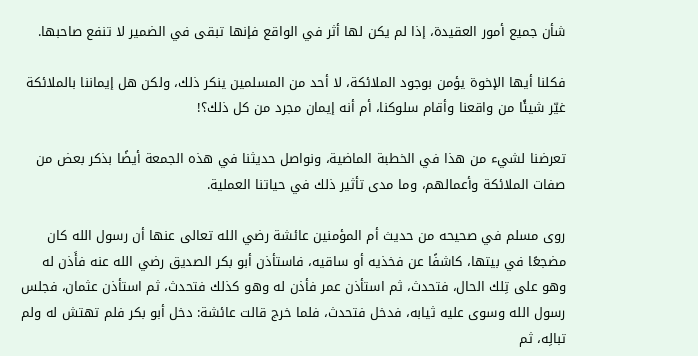شأن جميع أمور العقيدة، إذا لم يكن لها أثر في الواقع فإنها تبقى في الضمير لا تنفع صاحبها.

فكلنا أيها الإخوة يؤمن بوجود الملائكة، لا أحد من المسلمين ينكر ذلك، ولكن هل إيماننا بالملائكة غيّر شيئًا من واقعنا وأقام سلوكنا، أم أنه إيمان مجرد من كل ذلك؟!

تعرضنا لشيء من هذا في الخطبة الماضية، ونواصل حديثنا في هذه الجمعة أيضًا بذكر بعض من صفات الملائكة وأعمالهم، وما مدى تأثير ذلك في حياتنا العملية.

روى مسلم في صحيحه من حديث أم المؤمنين عائشة رضي الله تعالى عنها أن رسول الله كان مضجعًا في بيتها، كاشفًا عن فخذيه أو ساقيه، فاستأذن أبو بكر الصديق رضي الله عنه فأَذن له وهو على تِلك الحال، فتحدث، ثم استأذن عمر فأذن له وهو كذلك فتحدث، ثم استأذن عثمان، فجلس رسول الله وسوى عليه ثيابه، فدخل فتحدث، فلما خرج قالت عائشة: دخل أبو بكر فلم تهتش له ولم تبالِه، ثم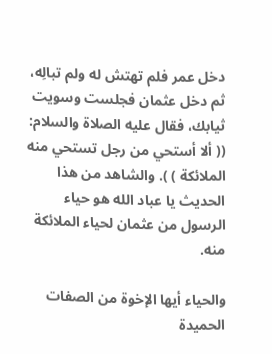دخل عمر فلم تهتش له ولم تبالِه، ثم دخل عثمان فجلست وسويت ثيابك، فقال عليه الصلاة والسلام: (( ألا أستحي من رجل تستحي منه الملائكة ) ). والشاهد من هذا الحديث يا عباد الله هو حياء الرسول من عثمان لحياء الملائكة منه.

والحياء أيها الإخوة من الصفات الحميدة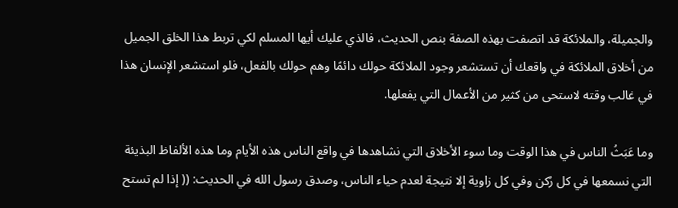والجميلة، والملائكة قد اتصفت بهذه الصفة بنص الحديث، فالذي عليك أيها المسلم لكي تربط هذا الخلق الجميل من أخلاق الملائكة في واقعك أن تستشعر وجود الملائكة حولك دائمًا وهم حولك بالفعل، فلو استشعر الإنسان هذا في غالب وقته لاستحى من كثير من الأعمال التي يفعلها.

وما عَبَثُ الناس في هذا الوقت وما سوء الأخلاق التي نشاهدها في واقع الناس هذه الأيام وما هذه الألفاظ البذيئة التي نسمعها في كل رُكن وفي كل زاوية إلا نتيجة لعدم حياء الناس، وصدق رسول الله في الحديث: (( إذا لم تستح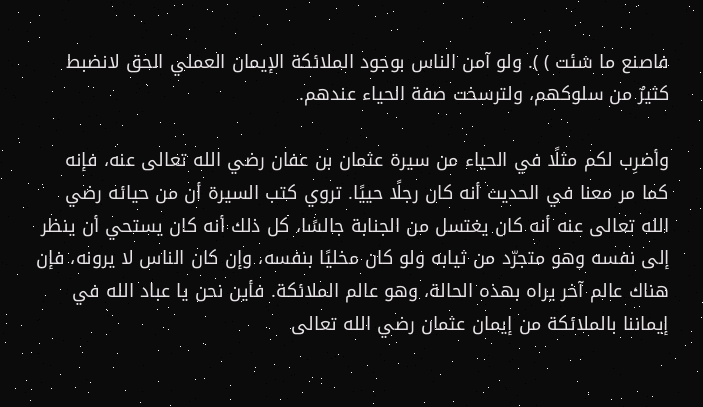فاصنع ما شئت ) ). ولو آمن الناس بوجود الملائكة الإيمان العملي الحق لانضبط كثيرٌ من سلوكهم، ولترسخت صفة الحياء عندهم.

وأضرِب لكم مثلًا في الحياء من سيرة عثمان بن عفان رضي الله تعالى عنه، فإنه كما مر معنا في الحديث أنه كان رجلًا حييًا. تروي كتب السيرة أن من حيائه رضي الله تعالى عنه أنه كان يغتسل من الجنابة جالسًا، كل ذلك أنه كان يستحي أن ينظر إلى نفسه وهو متجرّد من ثيابه ولو كان مخليًا بنفسه، وإن كان الناس لا يرونه، فإن هناك عالم آخر يراه بهذه الحالة، وهو عالم الملائكة. فأين نحن يا عباد الله في إيماننا بالملائكة من إيمان عثمان رضي الله تعالى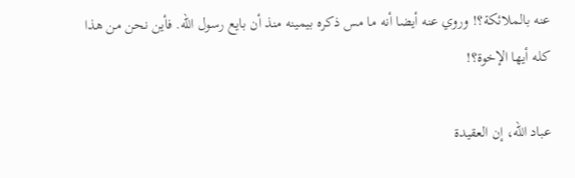عنه بالملائكة؟! وروي عنه أيضا أنه ما مس ذكره بيمينه منذ أن بايع رسول الله. فأين نحن من هذا كله أيها الإخوة؟!

عباد الله، إن العقيدة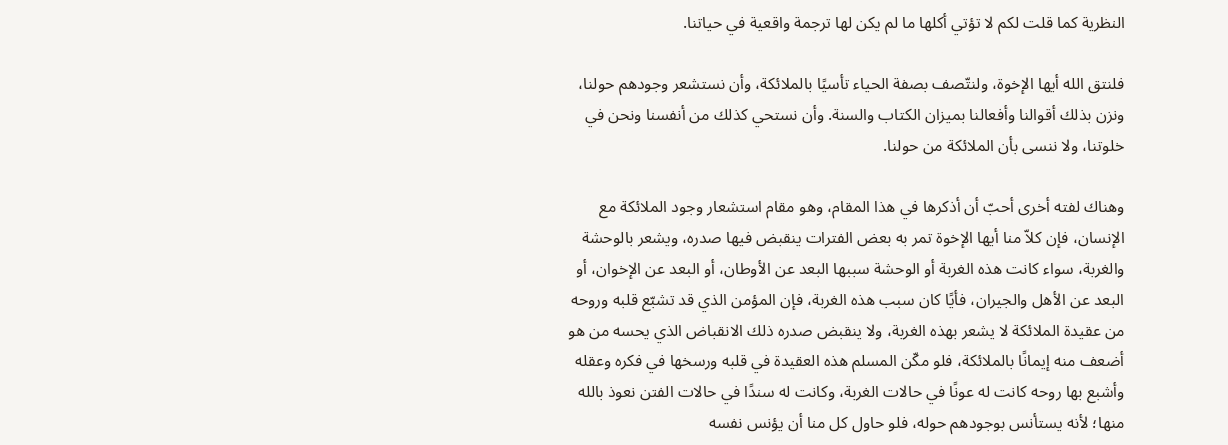النظرية كما قلت لكم لا تؤتي أكلها ما لم يكن لها ترجمة واقعية في حياتنا.

فلنتق الله أيها الإخوة، ولنتّصف بصفة الحياء تأسيًا بالملائكة، وأن نستشعر وجودهم حولنا، ونزن بذلك أقوالنا وأفعالنا بميزان الكتاب والسنة. وأن نستحي كذلك من أنفسنا ونحن في خلوتنا، ولا ننسى بأن الملائكة من حولنا.

وهناك لفته أخرى أحبّ أن أذكرها في هذا المقام، وهو مقام استشعار وجود الملائكة مع الإنسان، فإن كلاّ منا أيها الإخوة تمر به بعض الفترات ينقبض فيها صدره، ويشعر بالوحشة والغربة، سواء كانت هذه الغربة أو الوحشة سببها البعد عن الأوطان، أو البعد عن الإخوان، أو البعد عن الأهل والجيران، فأيًا كان سبب هذه الغربة، فإن المؤمن الذي قد تشبّع قلبه وروحه من عقيدة الملائكة لا يشعر بهذه الغربة، ولا ينقبض صدره ذلك الانقباض الذي يحسه من هو أضعف منه إيمانًا بالملائكة، فلو مكّن المسلم هذه العقيدة في قلبه ورسخها في فكره وعقله وأشبع بها روحه كانت له عونًا في حالات الغربة، وكانت له سندًا في حالات الفتن نعوذ بالله منها؛ لأنه يستأنس بوجودهم حوله، فلو حاول كل منا أن يؤنس نفسه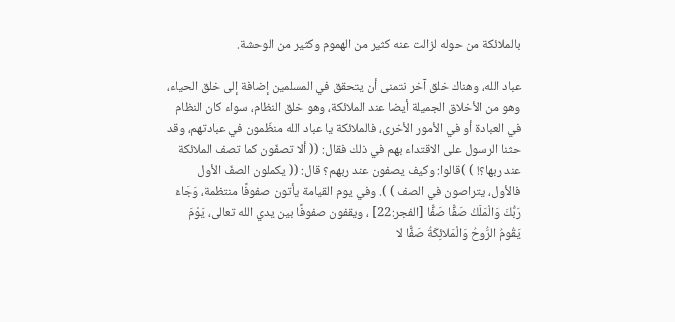بالملائكة من حوله لزالت عنه كثير من الهموم وكثير من الوحشة.

عباد الله، وهناك خلق آخر نتمنى أن يتحقق في المسلمين إضافة إلى خلق الحياء، وهو من الأخلاق الجميلة أيضا عند الملائكة، وهو خلق النظام، سواء كان النظام في العبادة أو في الأمور الأخرى، فالملائكة يا عباد الله منظّمون في عبادتهم، وقد حثنا الرسول على الاقتداء بهم في ذلك فقال: (( ألا تصفّون كما تصف الملائكة عند ربها؟! ) )قالوا: وكيف يصفون عند ربهم؟ قال: (( يكملون الصفّ الأول فالأول، يتراصون في الصف ) ). وفي يوم القيامة يأتون صفوفًا منتظمة، وَجَاءَ رَبُّكَ وَالْمَلَكُ صَفًّا صَفًّا [الفجر:22] ، ويقفون صفوفًا بين يدي الله تعالى، يَوْمَ يَقُومُ الرُّوحُ وَالْمَلائِكَةُ صَفًّا لا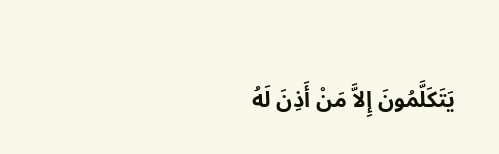يَتَكَلَّمُونَ إِلاَّ مَنْ أَذِنَ لَهُ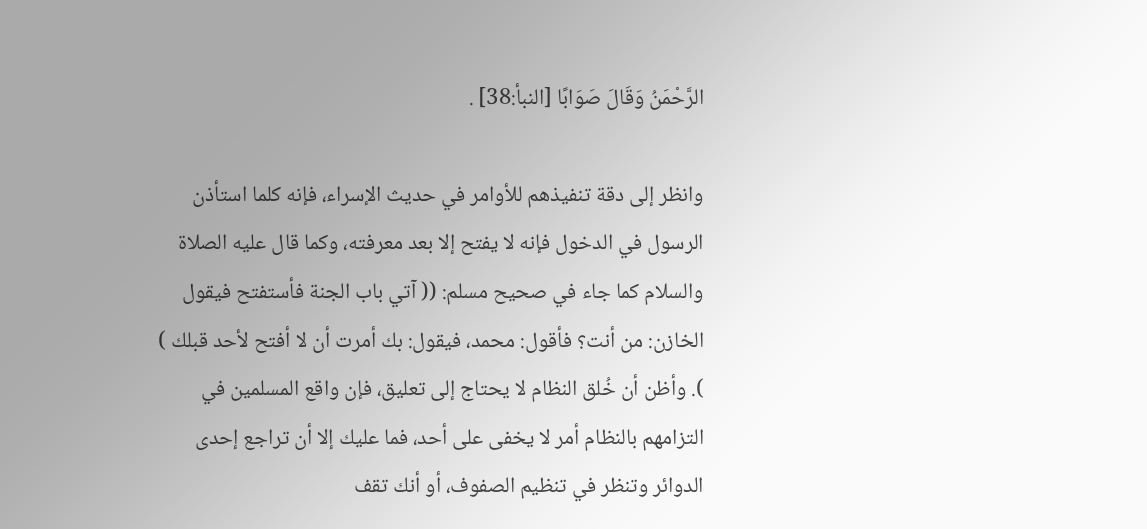الرَّحْمَنُ وَقَالَ صَوَابًا [النبأ:38] .

وانظر إلى دقة تنفيذهم للأوامر في حديث الإسراء، فإنه كلما استأذن الرسول في الدخول فإنه لا يفتح إلا بعد معرفته، وكما قال عليه الصلاة والسلام كما جاء في صحيح مسلم: (( آتي باب الجنة فأستفتح فيقول الخازن: من أنت؟ فأقول: محمد، فيقول: بك أمرت أن لا أفتح لأحد قبلك ) ). وأظن أن خُلق النظام لا يحتاج إلى تعليق، فإن واقع المسلمين في التزامهم بالنظام أمر لا يخفى على أحد، فما عليك إلا أن تراجع إحدى الدوائر وتنظر في تنظيم الصفوف، أو أنك تقف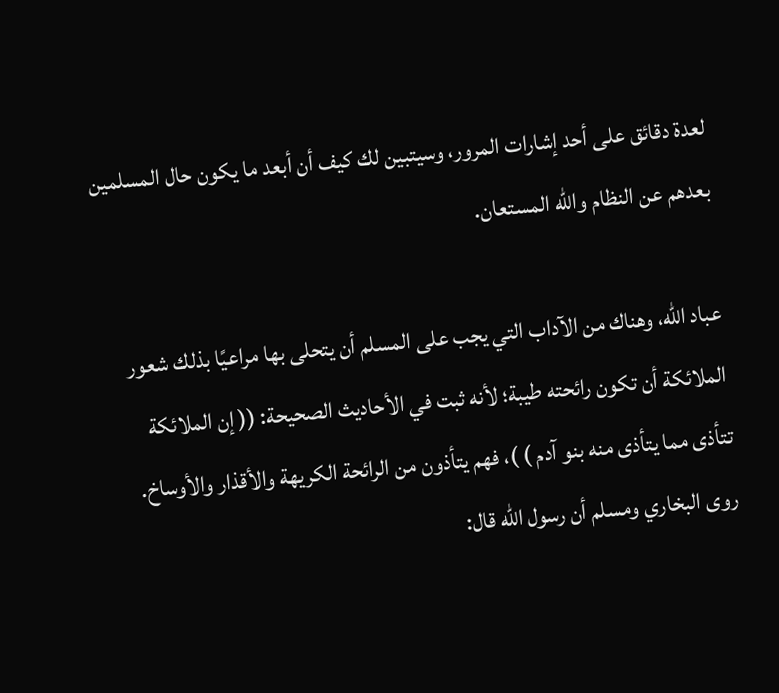لعدة دقائق على أحد إشارات المرور، وسيتبين لك كيف أن أبعد ما يكون حال المسلمين بعدهم عن النظام والله المستعان.

عباد الله، وهناك من الآداب التي يجب على المسلم أن يتحلى بها مراعيًا بذلك شعور الملائكة أن تكون رائحته طيبة؛ لأنه ثبت في الأحاديث الصحيحة: (( إن الملائكة تتأذى مما يتأذى منه بنو آدم ) )، فهم يتأذون من الرائحة الكريهة والأقذار والأوساخ. روى البخاري ومسلم أن رسول الله قال: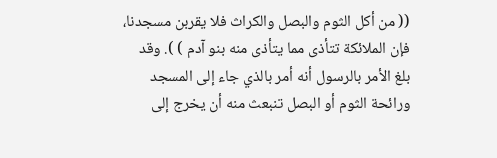(( من أكل الثوم والبصل والكراث فلا يقربن مسجدنا، فإن الملائكة تتأذى مما يتأذى منه بنو آدم ) ). وقد بلغ الأمر بالرسول أنه أمر بالذي جاء إلى المسجد ورائحة الثوم أو البصل تنبعث منه أن يخرج إلى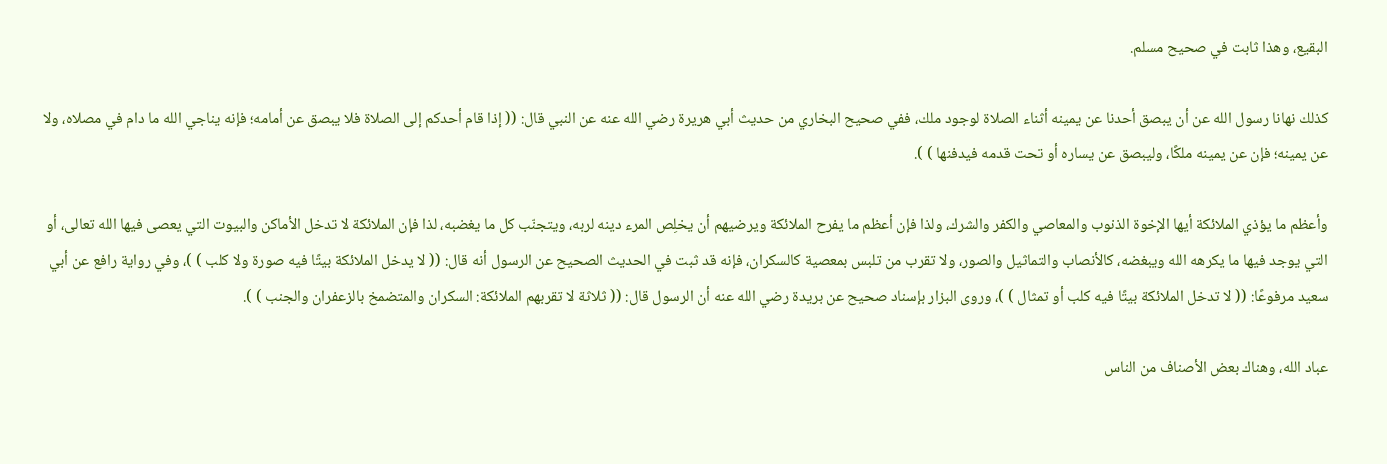البقيع، وهذا ثابت في صحيح مسلم.

كذلك نهانا رسول الله عن أن يبصق أحدنا عن يمينه أثناء الصلاة لوجود ملك، ففي صحيح البخاري من حديث أبي هريرة رضي الله عنه عن النبي قال: (( إذا قام أحدكم إلى الصلاة فلا يبصق عن أمامه؛ فإنه يناجي الله ما دام في مصلاه، ولا عن يمينه؛ فإن عن يمينه ملكًا، وليبصق عن يساره أو تحت قدمه فيدفنها ) ).

وأعظم ما يؤذي الملائكة أيها الإخوة الذنوب والمعاصي والكفر والشرك، ولذا فإن أعظم ما يفرح الملائكة ويرضيهم أن يخلِص المرء دينه لربه، ويتجنّب كل ما يغضبه، لذا فإن الملائكة لا تدخل الأماكن والبيوت التي يعصى فيها الله تعالى، أو التي يوجد فيها ما يكرهه الله ويبغضه، كالأنصاب والتماثيل والصور، ولا تقرب من تلبس بمعصية كالسكران، فإنه قد ثبت في الحديث الصحيح عن الرسول أنه قال: (( لا يدخل الملائكة بيتًا فيه صورة ولا كلب ) )، وفي رواية رافع عن أبي سعيد مرفوعًا: (( لا تدخل الملائكة بيتًا فيه كلب أو تمثال ) )، وروى البزار بإسناد صحيح عن بريدة رضي الله عنه أن الرسول قال: (( ثلاثة لا تقربهم الملائكة: السكران والمتضمخ بالزعفران والجنب ) ).

عباد الله، وهناك بعض الأصناف من الناس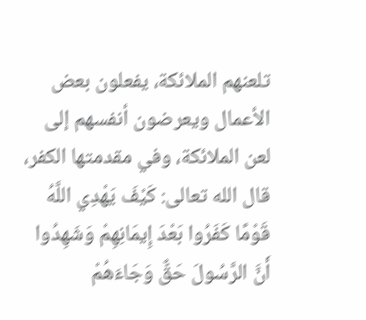تلعنهم الملائكة، يفعلون بعض الأعمال ويعرضون أنفسهم إلى لعن الملائكة، وفي مقدمتها الكفر، قال الله تعالى: كَيْفَ يَهْدِي اللَّهُ قَوْمًا كَفَرُوا بَعْدَ إِيمَانِهِمْ وَشَهِدُوا أَنَّ الرَّسُولَ حَقٌّ وَجَاءَهُمْ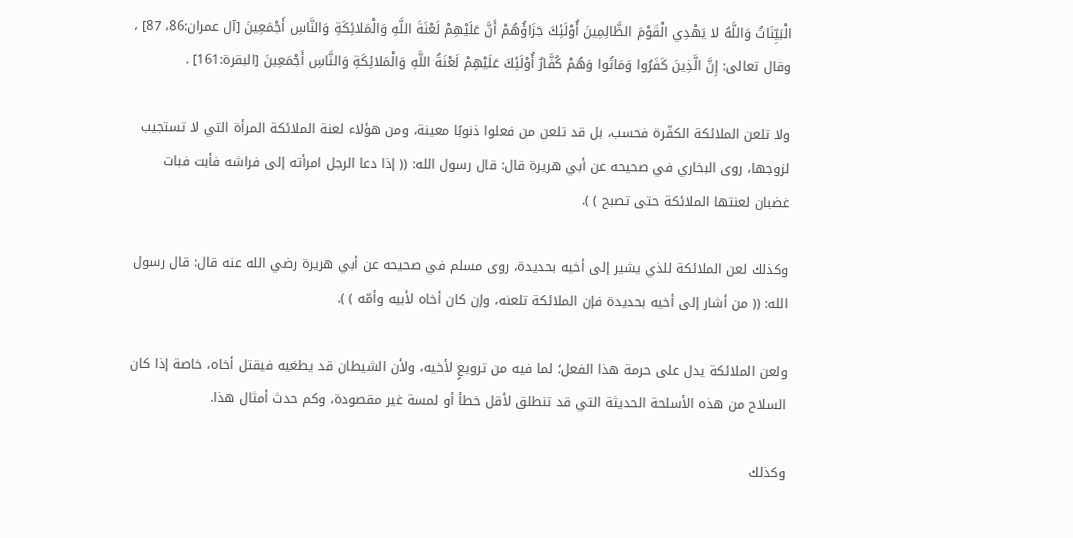الْبَيِّنَاتُ وَاللَّهُ لا يَهْدِي الْقَوْمَ الظَّالِمِينَ أُوْلَئِكَ جَزَاؤُهُمْ أَنَّ عَلَيْهِمْ لَعْنَةَ اللَّهِ وَالْمَلائِكَةِ وَالنَّاسِ أَجْمَعِينَ [آل عمران:86، 87] ، وقال تعالى: إِنَّ الَّذِينَ كَفَرُوا وَمَاتُوا وَهُمْ كُفَّارٌ أُوْلَئِكَ عَلَيْهِمْ لَعْنَةُ اللَّهِ وَالْمَلائِكَةِ وَالنَّاسِ أَجْمَعِينَ [البقرة:161] .

ولا تلعن الملائكة الكفّرة فحسب، بل قد تلعن من فعلوا ذنوبًا معينة، ومن هؤلاء لعنة الملائكة المرأة التي لا تستجيب لزوجها، روى البخاري في صحيحه عن أبي هريرة قال: قال رسول الله: (( إذا دعا الرجل امرأته إلى فراشه فأبت فبات غضبان لعنتها الملائكة حتى تصبح ) ).

وكذلك لعن الملائكة للذي يشير إلى أخيه بحديدة، روى مسلم في صحيحه عن أبي هريرة رضي الله عنه قال: قال رسول الله: (( من أشار إلى أخيه بحديدة فإن الملائكة تلعنه، وإن كان أخاه لأبيه وأمّه ) ).

ولعن الملائكة يدل على حرمة هذا الفعل؛ لما فيه من ترويعٍ لأخيه، ولأن الشيطان قد يطغيه فيقتل أخاه، خاصة إذا كان السلاح من هذه الأسلحة الحديثة التي قد تنطلق لأقل خطأ أو لمسة غير مقصودة، وكم حدث أمثال هذا.

وكذلك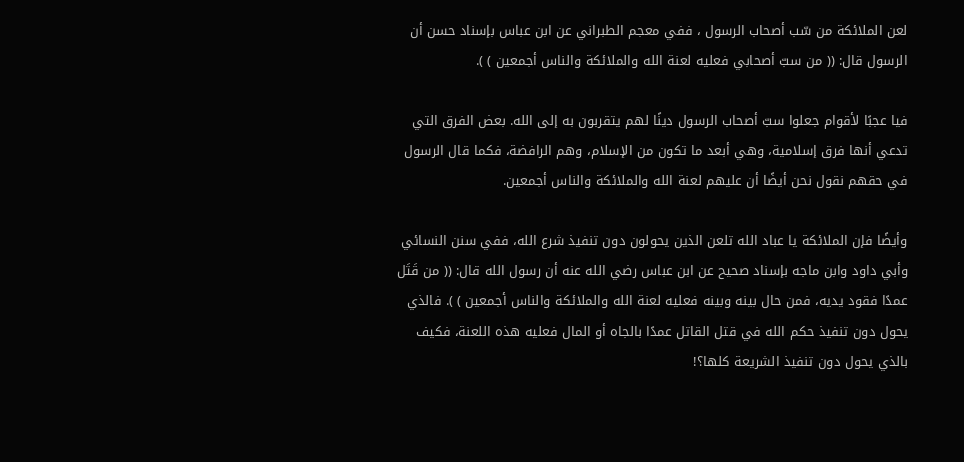لعن الملائكة من سّب أصحاب الرسول ، ففي معجم الطبراني عن ابن عباس بإسناد حسن أن الرسول قال: (( من سبّ أصحابي فعليه لعنة الله والملائكة والناس أجمعين ) ).

فيا عجبًا لأقوام جعلوا سبّ أصحاب الرسول دينًا لهم يتقربون به إلى الله. بعض الفرق التي تدعي أنها فرق إسلامية، وهي أبعد ما تكون من الإسلام، وهم الرافضة، فكما قال الرسول في حقهم نقول نحن أيضًا أن عليهم لعنة الله والملائكة والناس أجمعين.

وأيضًا فإن الملائكة يا عباد الله تلعن الذين يحولون دون تنفيذ شرع الله، ففي سنن النسائي وأبي داود وابن ماجه بإسناد صحيح عن ابن عباس رضي الله عنه أن رسول الله قال: (( من قَتَل عمدًا فقود يديه، فمن حال بينه وبينه فعليه لعنة الله والملائكة والناس أجمعين ) ). فالذي يحول دون تنفيذ حكم الله في قتل القاتل عمدًا بالجاه أو المال فعليه هذه اللعنة، فكيف بالذي يحول دون تنفيذ الشريعة كلها؟!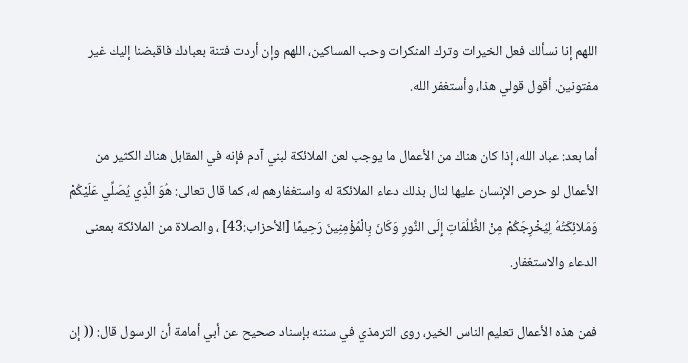اللهم إنا نسألك فعل الخيرات وترك المنكرات وحب المساكين، اللهم وإن أردت فتنة بعبادك فاقبضنا إليك غير مفتونين. أقول قولي هذا، وأستغفر الله.

أما بعد: عباد الله، إذا كان هناك من الأعمال ما يوجب لعن الملائكة لبني آدم فإنه في المقابل هناك الكثير من الأعمال لو حرص الإنسان عليها لنال بذلك دعاء الملائكة له واستغفارهم له، كما قال تعالى: هُوَ الَّذِي يُصَلِّي عَلَيْكُمْ وَمَلائِكَتُهُ لِيُخْرِجَكُمْ مِنْ الظُّلُمَاتِ إِلَى النُّورِ وَكَانَ بِالْمُؤْمِنِينَ رَحِيمًا [الأحزاب:43] ، والصلاة من الملائكة بمعنى الدعاء والاستغفار.

فمن هذه الأعمال تعليم الناس الخير، روى الترمذي في سننه بإسناد صحيح عن أبي أمامة أن الرسول قال: (( إن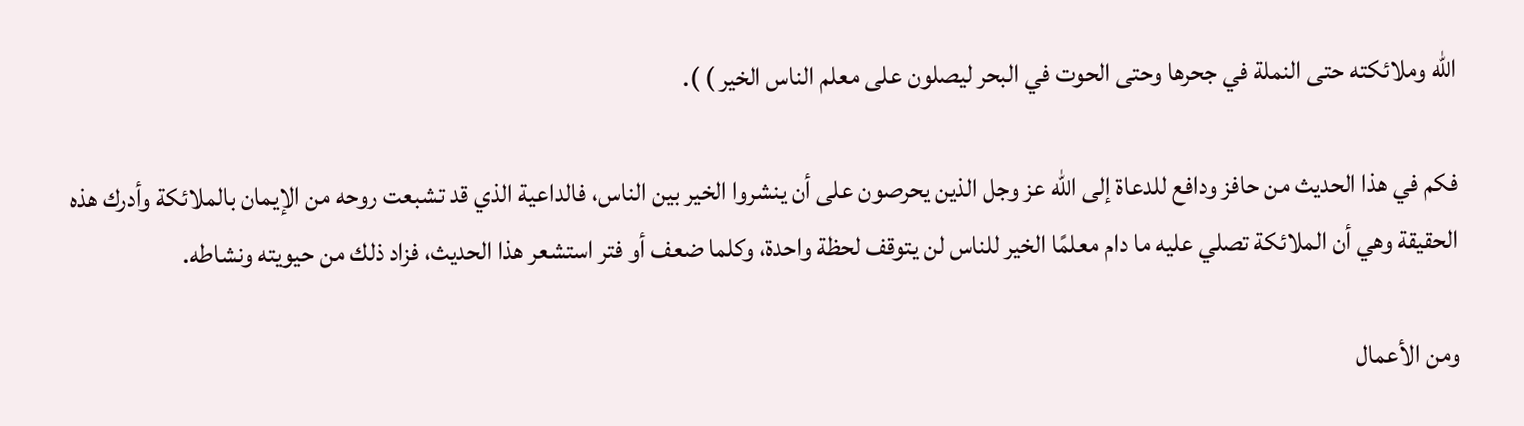الله وملائكته حتى النملة في جحرها وحتى الحوت في البحر ليصلون على معلم الناس الخير ) ).

فكم في هذا الحديث من حافز ودافع للدعاة إلى الله عز وجل الذين يحرصون على أن ينشروا الخير بين الناس، فالداعية الذي قد تشبعت روحه من الإيمان بالملائكة وأدرك هذه الحقيقة وهي أن الملائكة تصلي عليه ما دام معلمًا الخير للناس لن يتوقف لحظة واحدة، وكلما ضعف أو فتر استشعر هذا الحديث، فزاد ذلك من حيويته ونشاطه.

ومن الأعمال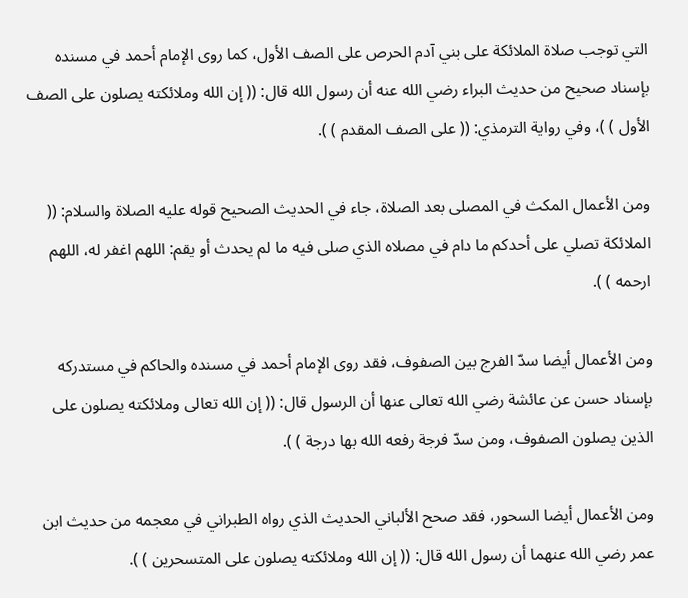التي توجب صلاة الملائكة على بني آدم الحرص على الصف الأول، كما روى الإمام أحمد في مسنده بإسناد صحيح من حديث البراء رضي الله عنه أن رسول الله قال: (( إن الله وملائكته يصلون على الصف الأول ) )، وفي رواية الترمذي: (( على الصف المقدم ) ).

ومن الأعمال المكث في المصلى بعد الصلاة، جاء في الحديث الصحيح قوله عليه الصلاة والسلام: (( الملائكة تصلي على أحدكم ما دام في مصلاه الذي صلى فيه ما لم يحدث أو يقم: اللهم اغفر له، اللهم ارحمه ) ).

ومن الأعمال أيضا سدّ الفرج بين الصفوف، فقد روى الإمام أحمد في مسنده والحاكم في مستدركه بإسناد حسن عن عائشة رضي الله تعالى عنها أن الرسول قال: (( إن الله تعالى وملائكته يصلون على الذين يصلون الصفوف، ومن سدّ فرجة رفعه الله بها درجة ) ).

ومن الأعمال أيضا السحور، فقد صحح الألباني الحديث الذي رواه الطبراني في معجمه من حديث ابن عمر رضي الله عنهما أن رسول الله قال: (( إن الله وملائكته يصلون على المتسحرين ) ).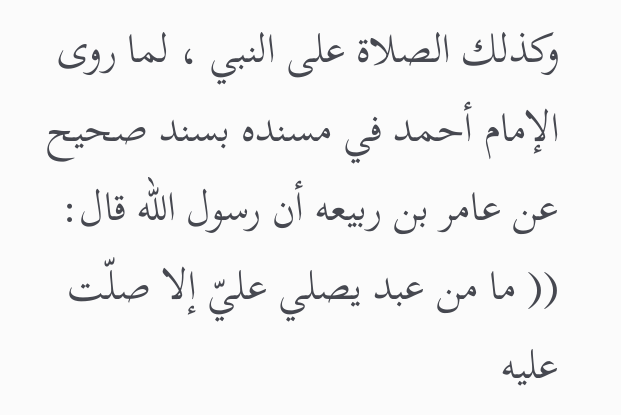وكذلك الصلاة على النبي ، لما روى الإمام أحمد في مسنده بسند صحيح عن عامر بن ربيعه أن رسول الله قال: (( ما من عبد يصلي عليّ إلا صلّت عليه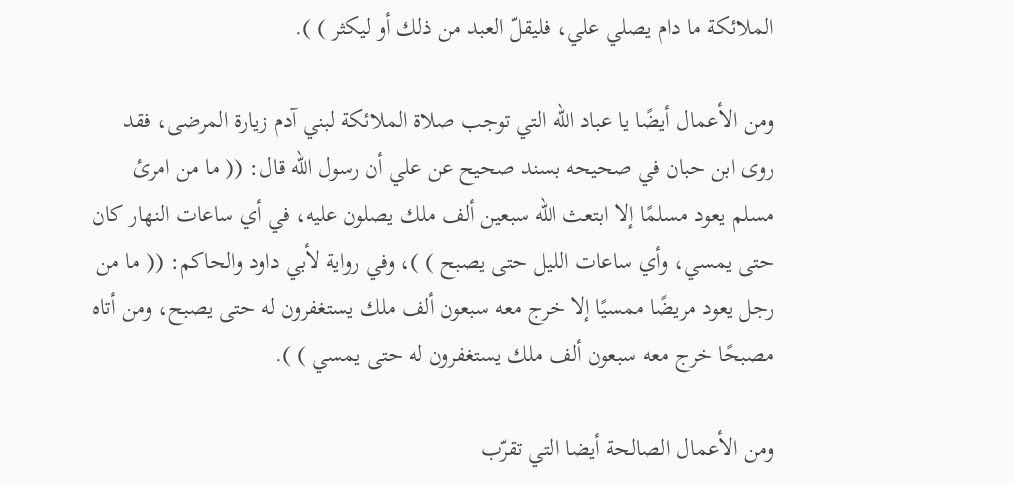الملائكة ما دام يصلي علي، فليقلّ العبد من ذلك أو ليكثر ) ).

ومن الأعمال أيضًا يا عباد الله التي توجب صلاة الملائكة لبني آدم زيارة المرضى، فقد روى ابن حبان في صحيحه بسند صحيح عن علي أن رسول الله قال: (( ما من امرئ مسلم يعود مسلمًا إلا ابتعث الله سبعين ألف ملك يصلون عليه، في أي ساعات النهار كان حتى يمسي، وأي ساعات الليل حتى يصبح ) )، وفي رواية لأبي داود والحاكم: (( ما من رجل يعود مريضًا ممسيًا إلا خرج معه سبعون ألف ملك يستغفرون له حتى يصبح، ومن أتاه مصبحًا خرج معه سبعون ألف ملك يستغفرون له حتى يمسي ) ).

ومن الأعمال الصالحة أيضا التي تقرّب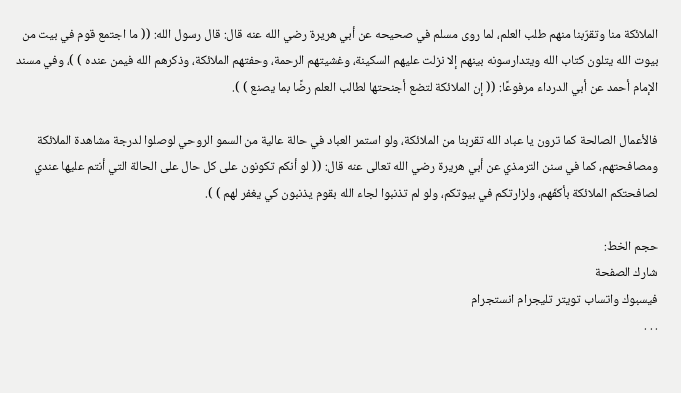الملائكة منا وتقرّبنا منهم طلب العلم، لما روى مسلم في صحيحه عن أبي هريرة رضي الله عنه قال: قال رسول الله: (( ما اجتمع قوم في بيت من بيوت الله يتلون كتاب الله ويتدارسونه بينهم إلا نزلت عليهم السكينة، وغشيتهم الرحمة، وحفتهم الملائكة، وذكرهم الله فيمن عنده ) )، وفي مسند الإمام أحمد عن أبي الدرداء مرفوعًا: (( إن الملائكة لتضع أجنحتها لطالب العلم رضًا بما يصنع ) ).

فالأعمال الصالحة كما ترون يا عباد الله تقربنا من الملائكة، ولو استمر العباد في حالة عالية من السمو الروحي لوصلوا لدرجة مشاهدة الملائكة ومصافحتهم، كما في سنن الترمذي عن أبي هريرة رضي الله تعالى عنه قال: (( لو أنكم تكونون على كل حال على الحالة التي أنتم عليها عندي لصافحتكم الملائكة بأكفّهم، ولزارتكم في بيوتكم، ولو لم تذنبوا لجاء الله بقوم يذنبون كي يغفر لهم ) ).

حجم الخط:
شارك الصفحة
فيسبوك واتساب تويتر تليجرام انستجرام
. . .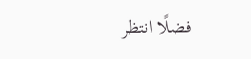فضلًا انتظر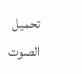تحميل الصوت